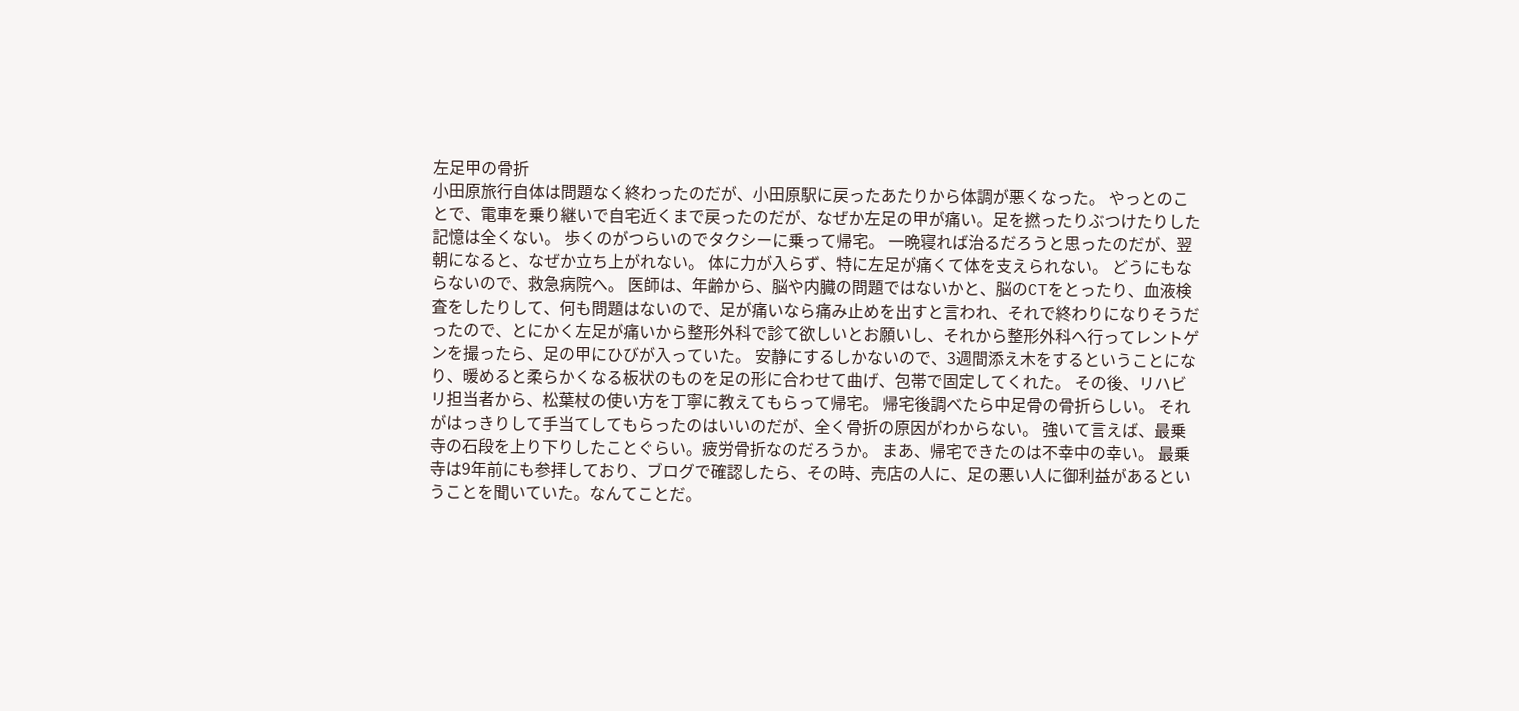左足甲の骨折
小田原旅行自体は問題なく終わったのだが、小田原駅に戻ったあたりから体調が悪くなった。 やっとのことで、電車を乗り継いで自宅近くまで戻ったのだが、なぜか左足の甲が痛い。足を撚ったりぶつけたりした記憶は全くない。 歩くのがつらいのでタクシーに乗って帰宅。 一晩寝れば治るだろうと思ったのだが、翌朝になると、なぜか立ち上がれない。 体に力が入らず、特に左足が痛くて体を支えられない。 どうにもならないので、救急病院へ。 医師は、年齢から、脳や内臓の問題ではないかと、脳のCTをとったり、血液検査をしたりして、何も問題はないので、足が痛いなら痛み止めを出すと言われ、それで終わりになりそうだったので、とにかく左足が痛いから整形外科で診て欲しいとお願いし、それから整形外科へ行ってレントゲンを撮ったら、足の甲にひびが入っていた。 安静にするしかないので、3週間添え木をするということになり、暖めると柔らかくなる板状のものを足の形に合わせて曲げ、包帯で固定してくれた。 その後、リハビリ担当者から、松葉杖の使い方を丁寧に教えてもらって帰宅。 帰宅後調べたら中足骨の骨折らしい。 それがはっきりして手当てしてもらったのはいいのだが、全く骨折の原因がわからない。 強いて言えば、最乗寺の石段を上り下りしたことぐらい。疲労骨折なのだろうか。 まあ、帰宅できたのは不幸中の幸い。 最乗寺は9年前にも参拝しており、ブログで確認したら、その時、売店の人に、足の悪い人に御利益があるということを聞いていた。なんてことだ。